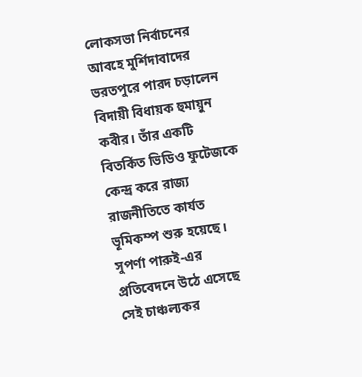লোকসভা নির্বাচনের আবহে মুর্শিদাবাদের ভরতপুরে পারদ চড়ালেন বিদায়ী বিধায়ক হুমায়ুন কবীর। তাঁর একটি বিতর্কিত ভিডিও ফুটেজকে কেন্দ্র করে রাজ্য রাজনীতিতে কার্যত ভূমিকম্প শুরু হয়েছে। সুপর্ণা পারুই-এর প্রতিবেদনে উঠে এসেছে সেই চাঞ্চল্যকর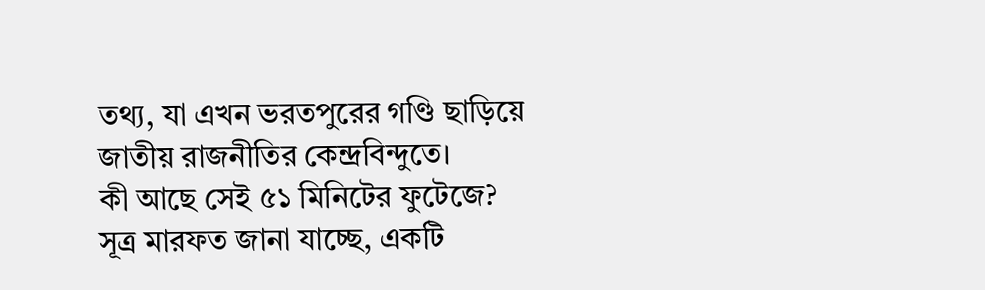তথ্য, যা এখন ভরতপুরের গণ্ডি ছাড়িয়ে জাতীয় রাজনীতির কেন্দ্রবিন্দুতে।
কী আছে সেই ৫১ মিনিটের ফুটেজে?
সূত্র মারফত জানা যাচ্ছে, একটি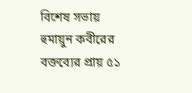বিশেষ সভায় হুমায়ুন কবীরের বক্তব্যের প্রায় ৫১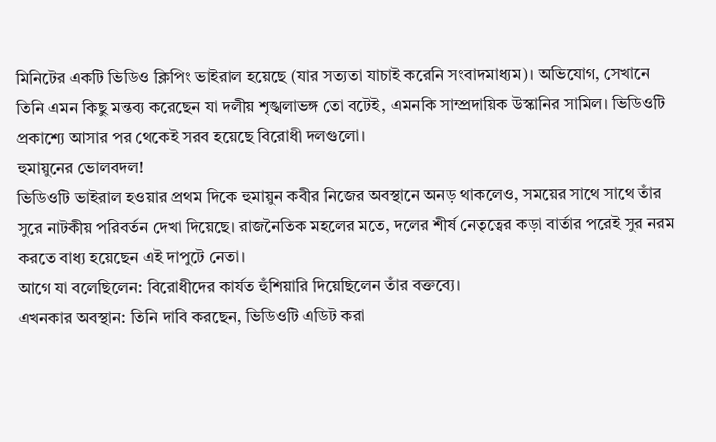মিনিটের একটি ভিডিও ক্লিপিং ভাইরাল হয়েছে (যার সত্যতা যাচাই করেনি সংবাদমাধ্যম)। অভিযোগ, সেখানে তিনি এমন কিছু মন্তব্য করেছেন যা দলীয় শৃঙ্খলাভঙ্গ তো বটেই, এমনকি সাম্প্রদায়িক উস্কানির সামিল। ভিডিওটি প্রকাশ্যে আসার পর থেকেই সরব হয়েছে বিরোধী দলগুলো।
হুমায়ুনের ভোলবদল!
ভিডিওটি ভাইরাল হওয়ার প্রথম দিকে হুমায়ুন কবীর নিজের অবস্থানে অনড় থাকলেও, সময়ের সাথে সাথে তাঁর সুরে নাটকীয় পরিবর্তন দেখা দিয়েছে। রাজনৈতিক মহলের মতে, দলের শীর্ষ নেতৃত্বের কড়া বার্তার পরেই সুর নরম করতে বাধ্য হয়েছেন এই দাপুটে নেতা।
আগে যা বলেছিলেন: বিরোধীদের কার্যত হুঁশিয়ারি দিয়েছিলেন তাঁর বক্তব্যে।
এখনকার অবস্থান: তিনি দাবি করছেন, ভিডিওটি এডিট করা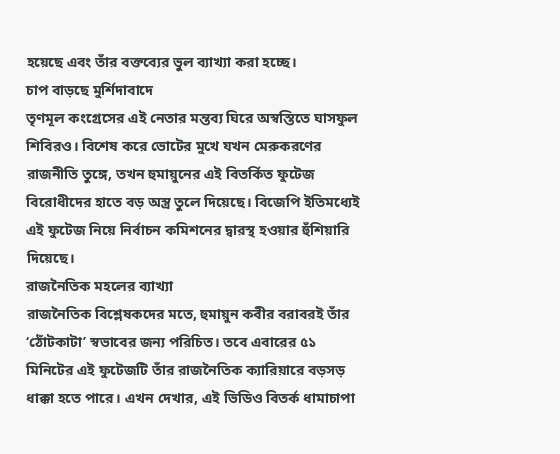হয়েছে এবং তাঁর বক্তব্যের ভুল ব্যাখ্যা করা হচ্ছে।
চাপ বাড়ছে মুর্শিদাবাদে
তৃণমূল কংগ্রেসের এই নেতার মন্তব্য ঘিরে অস্বস্তিতে ঘাসফুল শিবিরও। বিশেষ করে ভোটের মুখে যখন মেরুকরণের রাজনীতি তুঙ্গে, তখন হুমায়ুনের এই বিতর্কিত ফুটেজ বিরোধীদের হাতে বড় অস্ত্র তুলে দিয়েছে। বিজেপি ইতিমধ্যেই এই ফুটেজ নিয়ে নির্বাচন কমিশনের দ্বারস্থ হওয়ার হুঁশিয়ারি দিয়েছে।
রাজনৈতিক মহলের ব্যাখ্যা
রাজনৈতিক বিশ্লেষকদের মতে, হুমায়ুন কবীর বরাবরই তাঁর ‘ঠোঁটকাটা’ স্বভাবের জন্য পরিচিত। তবে এবারের ৫১ মিনিটের এই ফুটেজটি তাঁর রাজনৈতিক ক্যারিয়ারে বড়সড় ধাক্কা হতে পারে। এখন দেখার, এই ভিডিও বিতর্ক ধামাচাপা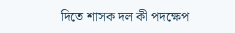দিতে শাসক দল কী পদক্ষেপ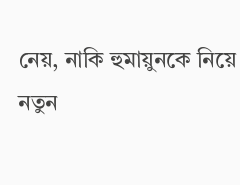নেয়, নাকি হুমায়ুনকে নিয়ে নতুন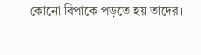কোনো বিপাকে পড়তে হয় তাদের।